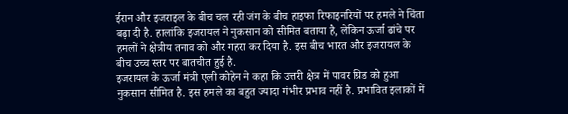ईरान और इजराइल के बीच चल रही जंग के बीच हाइफा रिफाइनरियों पर हमले ने चिंता बढ़ा दी है. हालांकि इजरायल ने नुकसान को सीमित बताया है, लेकिन ऊर्जा ढांचे पर हमलों ने क्षेत्रीय तनाव को और गहरा कर दिया है. इस बीच भारत और इजरायल के बीच उच्च स्तर पर बातचीत हुई है.
इजरायल के ऊर्जा मंत्री एली कोहेन ने कहा कि उत्तरी क्षेत्र में पावर ग्रिड को हुआ नुकसान सीमित है. इस हमले का बहुत ज्यादा गंभीर प्रभाव नहीं है. प्रभावित इलाकों में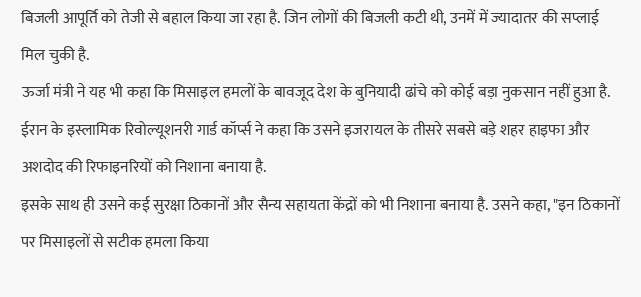बिजली आपूर्ति को तेजी से बहाल किया जा रहा है. जिन लोगों की बिजली कटी थी, उनमें में ज्यादातर की सप्लाई मिल चुकी है.
ऊर्जा मंत्री ने यह भी कहा कि मिसाइल हमलों के बावजूद देश के बुनियादी ढांचे को कोई बड़ा नुकसान नहीं हुआ है. ईरान के इस्लामिक रिवोल्यूशनरी गार्ड कॉर्प्स ने कहा कि उसने इजरायल के तीसरे सबसे बड़े शहर हाइफा और अशदोद की रिफाइनरियों को निशाना बनाया है.
इसके साथ ही उसने कई सुरक्षा ठिकानों और सैन्य सहायता केंद्रों को भी निशाना बनाया है. उसने कहा, "इन ठिकानों पर मिसाइलों से सटीक हमला किया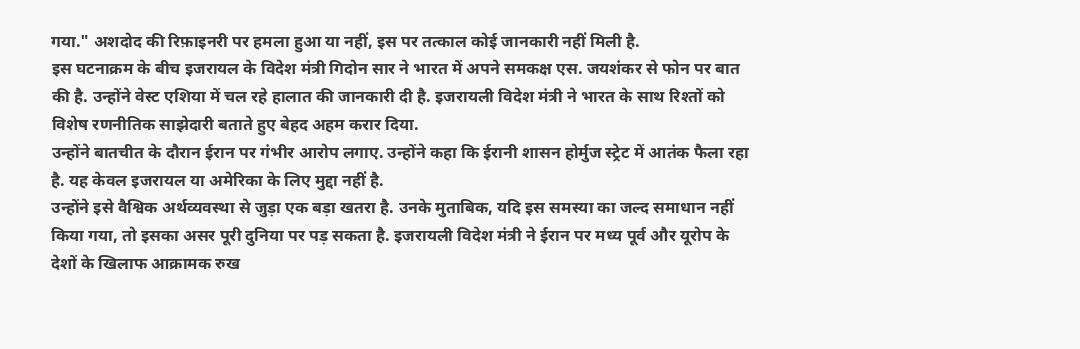गया." अशदोद की रिफ़ाइनरी पर हमला हुआ या नहीं, इस पर तत्काल कोई जानकारी नहीं मिली है.
इस घटनाक्रम के बीच इजरायल के विदेश मंत्री गिदोन सार ने भारत में अपने समकक्ष एस. जयशंकर से फोन पर बात की है. उन्होंने वेस्ट एशिया में चल रहे हालात की जानकारी दी है. इजरायली विदेश मंत्री ने भारत के साथ रिश्तों को विशेष रणनीतिक साझेदारी बताते हुए बेहद अहम करार दिया.
उन्होंने बातचीत के दौरान ईरान पर गंभीर आरोप लगाए. उन्होंने कहा कि ईरानी शासन होर्मुज स्ट्रेट में आतंक फैला रहा है. यह केवल इजरायल या अमेरिका के लिए मुद्दा नहीं है.
उन्होंने इसे वैश्विक अर्थव्यवस्था से जुड़ा एक बड़ा खतरा है. उनके मुताबिक, यदि इस समस्या का जल्द समाधान नहीं किया गया, तो इसका असर पूरी दुनिया पर पड़ सकता है. इजरायली विदेश मंत्री ने ईरान पर मध्य पूर्व और यूरोप के देशों के खिलाफ आक्रामक रुख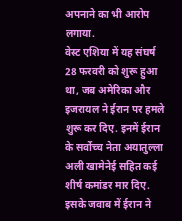अपनाने का भी आरोप लगाया.
वेस्ट एशिया में यह संघर्ष 28 फरवरी को शुरू हुआ था, जब अमेरिका और इजरायल ने ईरान पर हमले शुरू कर दिए. इनमें ईरान के सर्वोच्च नेता अयातुल्ला अली खामेनेई सहित कई शीर्ष कमांडर मार दिए. इसके जवाब में ईरान ने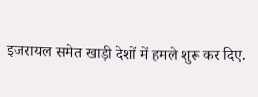इजरायल समेत खाड़ी देशों में हमले शुरू कर दिए.